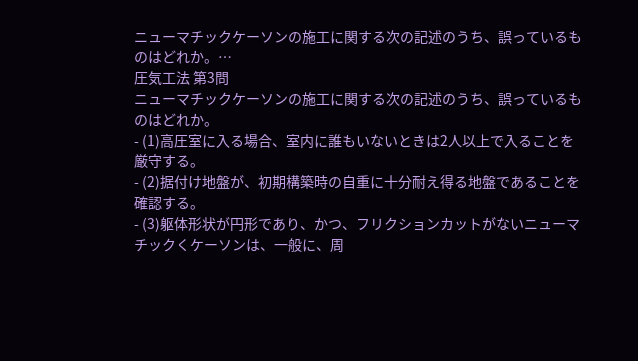ニューマチックケーソンの施工に関する次の記述のうち、誤っているものはどれか。…
圧気工法 第3問
ニューマチックケーソンの施工に関する次の記述のうち、誤っているものはどれか。
- (1)高圧室に入る場合、室内に誰もいないときは2人以上で入ることを厳守する。
- (2)据付け地盤が、初期構築時の自重に十分耐え得る地盤であることを確認する。
- (3)躯体形状が円形であり、かつ、フリクションカットがないニューマチックくケーソンは、一般に、周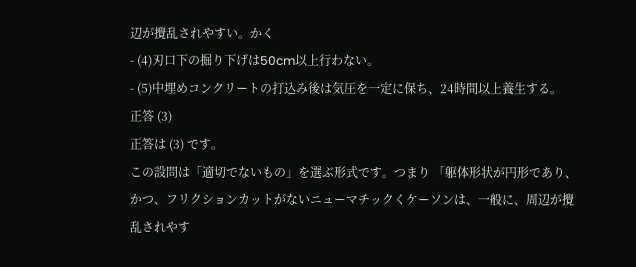辺が攪乱されやすい。かく
- (4)刃口下の掘り下げは50cm以上行わない。
- (5)中埋めコンクリートの打込み後は気圧を一定に保ち、24時間以上養生する。
正答 (3)
正答は (3) です。
この設問は「適切でないもの」を選ぶ形式です。つまり 「躯体形状が円形であり、かつ、フリクションカットがないニューマチックくケーソンは、一般に、周辺が攪乱されやす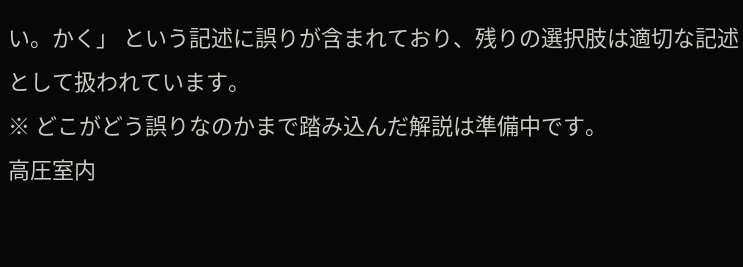い。かく」 という記述に誤りが含まれており、残りの選択肢は適切な記述として扱われています。
※ どこがどう誤りなのかまで踏み込んだ解説は準備中です。
高圧室内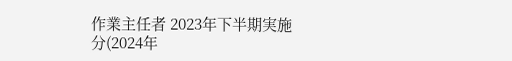作業主任者 2023年下半期実施分(2024年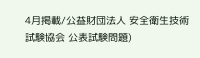4月掲載/公益財団法人 安全衛生技術試験協会 公表試験問題)